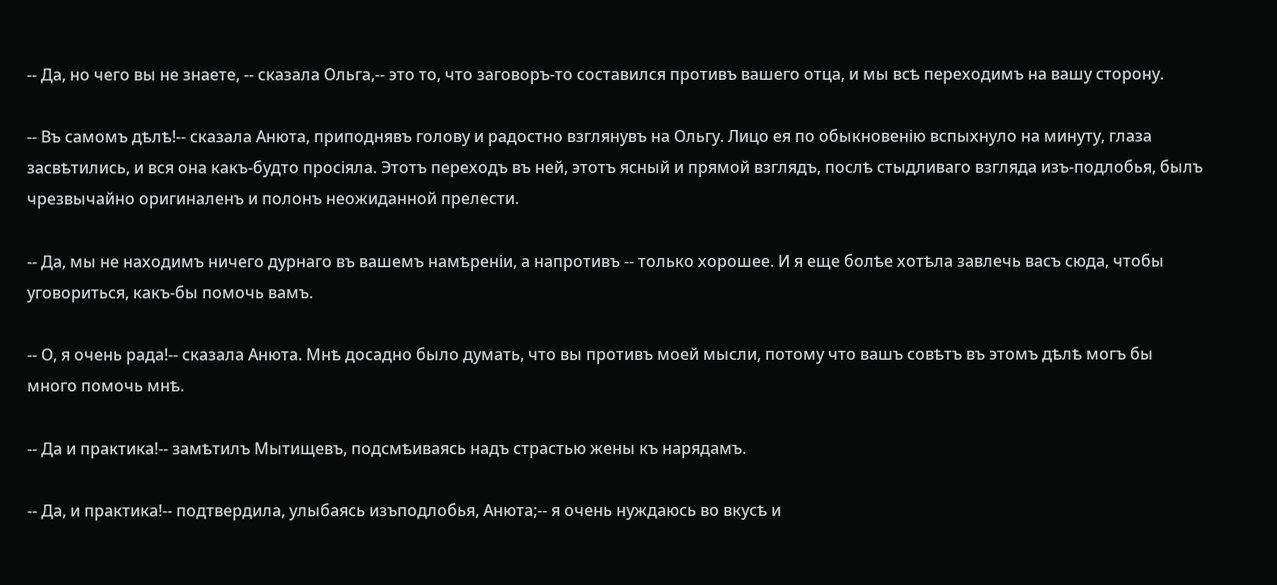-- Да, но чего вы не знаете, -- сказала Ольга,-- это то, что заговоръ-то составился противъ вашего отца, и мы всѣ переходимъ на вашу сторону.

-- Въ самомъ дѣлѣ!-- сказала Анюта, приподнявъ голову и радостно взглянувъ на Ольгу. Лицо ея по обыкновенію вспыхнуло на минуту, глаза засвѣтились, и вся она какъ-будто просіяла. Этотъ переходъ въ ней, этотъ ясный и прямой взглядъ, послѣ стыдливаго взгляда изъ-подлобья, былъ чрезвычайно оригиналенъ и полонъ неожиданной прелести.

-- Да, мы не находимъ ничего дурнаго въ вашемъ намѣреніи, а напротивъ -- только хорошее. И я еще болѣе хотѣла завлечь васъ сюда, чтобы уговориться, какъ-бы помочь вамъ.

-- О, я очень рада!-- сказала Анюта. Мнѣ досадно было думать, что вы противъ моей мысли, потому что вашъ совѣтъ въ этомъ дѣлѣ могъ бы много помочь мнѣ.

-- Да и практика!-- замѣтилъ Мытищевъ, подсмѣиваясь надъ страстью жены къ нарядамъ.

-- Да, и практика!-- подтвердила, улыбаясь изъподлобья, Анюта;-- я очень нуждаюсь во вкусѣ и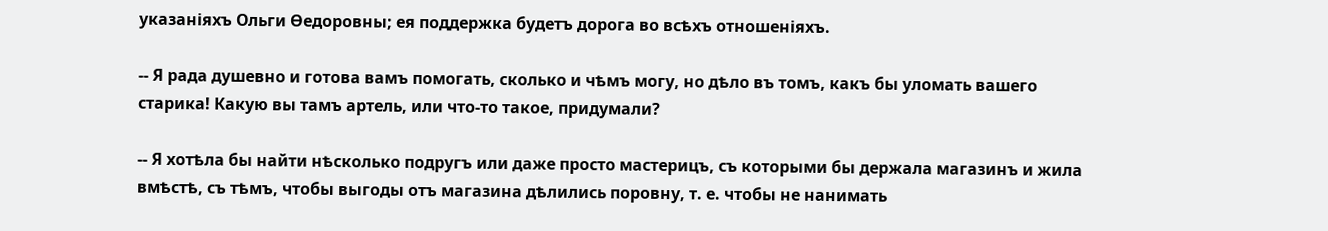указаніяхъ Ольги Ѳедоровны; ея поддержка будетъ дорога во всѣхъ отношеніяхъ.

-- Я рада душевно и готова вамъ помогать, сколько и чѣмъ могу, но дѣло въ томъ, какъ бы уломать вашего старика! Какую вы тамъ артель, или что-то такое, придумали?

-- Я хотѣла бы найти нѣсколько подругъ или даже просто мастерицъ, съ которыми бы держала магазинъ и жила вмѣстѣ, съ тѣмъ, чтобы выгоды отъ магазина дѣлились поровну, т. е. чтобы не нанимать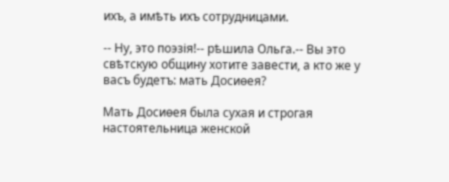ихъ, а имѣть ихъ сотрудницами.

-- Ну, это поэзія!-- рѣшила Ольга.-- Вы это свѣтскую общину хотите завести, а кто же у васъ будетъ: мать Досиѳея?

Мать Досиѳея была сухая и строгая настоятельница женской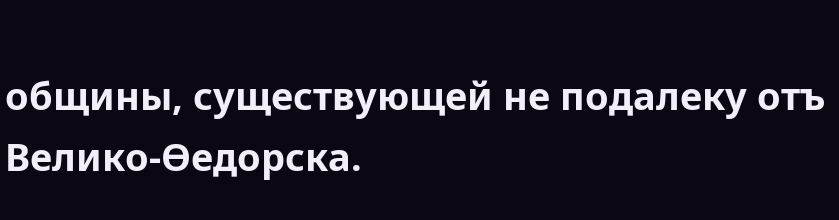общины, существующей не подалеку отъ Велико-Ѳедорска.